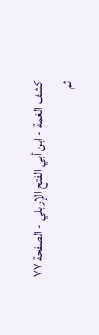كشف الغمة - ابن أبي الفتح الإربلي - الصفحة ٧٧
ثم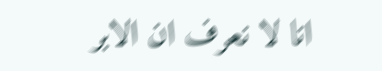انا لا نعرف ان الابر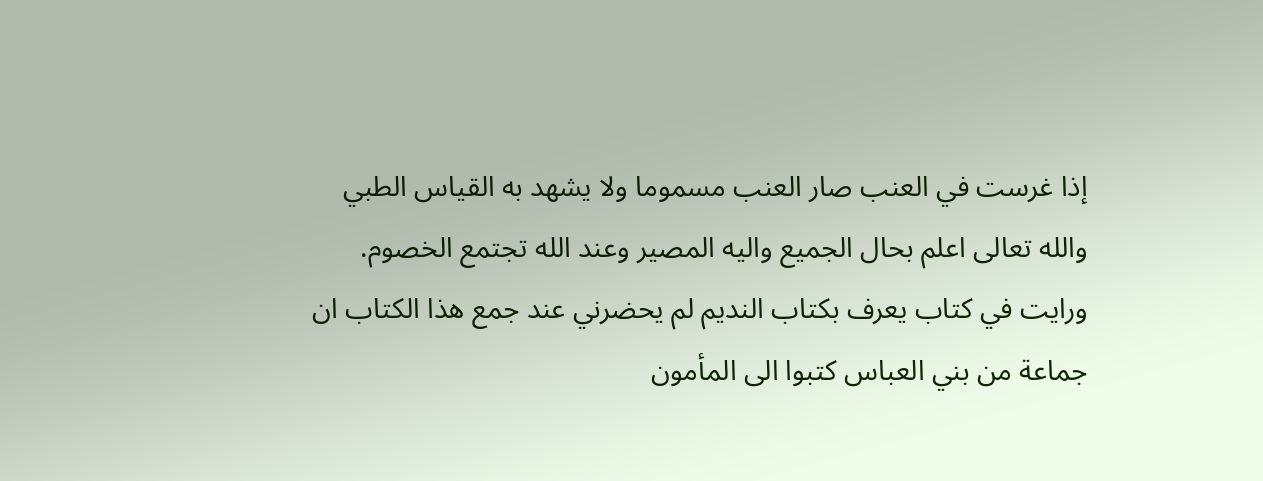إذا غرست في العنب صار العنب مسموما ولا يشهد به القياس الطبي والله تعالى اعلم بحال الجميع واليه المصير وعند الله تجتمع الخصوم. ورايت في كتاب يعرف بكتاب النديم لم يحضرني عند جمع هذا الكتاب ان جماعة من بني العباس كتبوا الى المأمون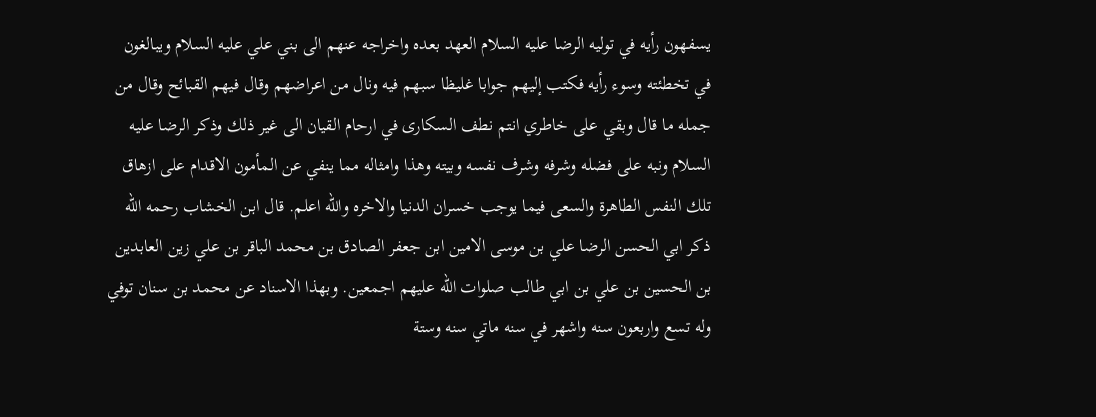يسفهون رأيه في توليه الرضا عليه السلام العهد بعده واخراجه عنهم الى بني علي عليه السلام ويبالغون في تخطئته وسوء رأيه فكتب إليهم جوابا غليظا سبهم فيه ونال من اعراضهم وقال فيهم القبائح وقال من جمله ما قال وبقي على خاطري انتم نطف السكارى في ارحام القيان الى غير ذلك وذكر الرضا عليه السلام ونبه على فضله وشرفه وشرف نفسه وبيته وهذا وامثاله مما ينفي عن المأمون الاقدام على ازهاق تلك النفس الطاهرة والسعى فيما يوجب خسران الدنيا والاخره والله اعلم. قال ابن الخشاب رحمه الله ذكر ابي الحسن الرضا علي بن موسى الامين ابن جعفر الصادق بن محمد الباقر بن علي زين العابدين بن الحسين بن علي بن ابي طالب صلوات الله عليهم اجمعين. وبهذا الاسناد عن محمد بن سنان توفي وله تسع واربعون سنه واشهر في سنه ماتي سنه وستة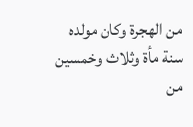من الهجرة وكان مولده سنة مأة وثلاث وخمسين من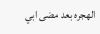الهجره بعد مضى ابي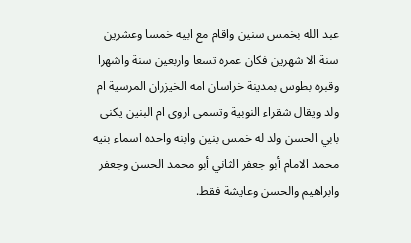عبد الله بخمس سنين واقام مع ابيه خمسا وعشرين سنة الا شهرين فكان عمره تسعا واربعين سنة واشهرا وقبره بطوس بمدينة خراسان امه الخيزران المرسية ام ولد ويقال شقراء النوبية وتسمى اروى ام البنين يكنى بابي الحسن ولد له خمس بنين وابنه واحده اسماء بنيه محمد الامام أبو جعفر الثاني أبو محمد الحسن وجعفر وابراهيم والحسن وعايشة فقط.